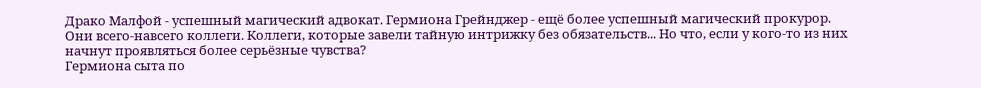Драко Малфой - успешный магический адвокат. Гермиона Грейнджер - ещё более успешный магический прокурор. Они всего-навсего коллеги. Коллеги, которые завели тайную интрижку без обязательств... Но что, если у кого-то из них начнут проявляться более серьёзные чувства?
Гермиона сыта по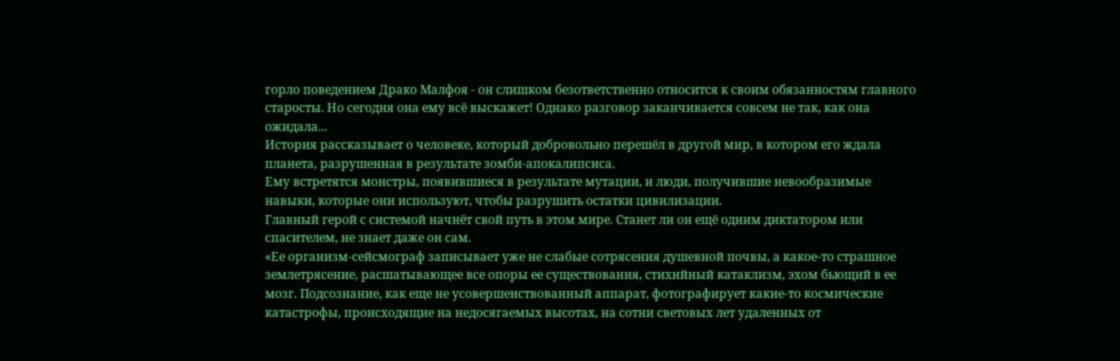горло поведением Драко Малфоя - он слишком безответственно относится к своим обязанностям главного старосты. Но сегодня она ему всё выскажет! Однако разговор заканчивается совсем не так, как она ожидала...
История рассказывает о человеке, который добровольно перешёл в другой мир, в котором его ждала планета, разрушенная в результате зомби-апокалипсиса.
Ему встретятся монстры, появившиеся в результате мутации, и люди, получившие невообразимые навыки, которые они используют, чтобы разрушить остатки цивилизации.
Главный герой с системой начнёт свой путь в этом мире. Станет ли он ещё одним диктатором или спасителем, не знает даже он сам.
«Ее организм-сейсмограф записывает уже не слабые сотрясения душевной почвы, а какое-то страшное землетрясение, расшатывающее все опоры ее существования, стихийный катаклизм, эхом бьющий в ее мозг. Подсознание, как еще не усовершенствованный аппарат, фотографирует какие-то космические катастрофы, происходящие на недосягаемых высотах, на сотни световых лет удаленных от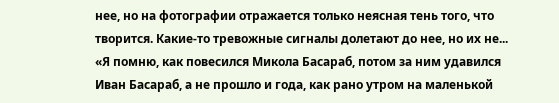нее, но на фотографии отражается только неясная тень того, что творится. Какие-то тревожные сигналы долетают до нее, но их не...
«Я помню, как повесился Микола Басараб, потом за ним удавился Иван Басараб, а не прошло и года, как рано утром на маленькой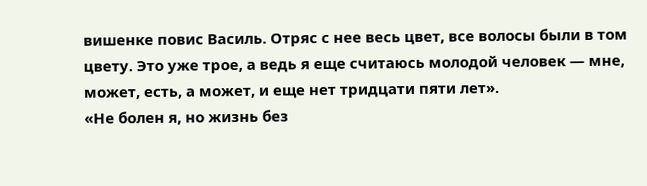вишенке повис Василь. Отряс с нее весь цвет, все волосы были в том цвету. Это уже трое, а ведь я еще считаюсь молодой человек — мне, может, есть, а может, и еще нет тридцати пяти лет».
«Не болен я, но жизнь без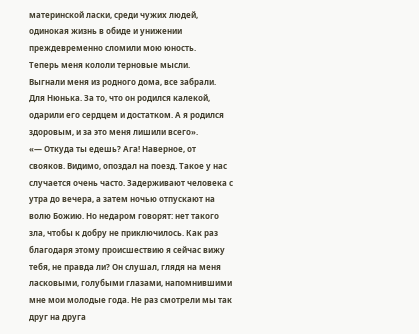материнской ласки, среди чужих людей, одинокая жизнь в обиде и унижении преждевременно сломили мою юность.
Теперь меня кололи терновые мысли.
Выгнали меня из родного дома, все забрали. Для Нюнька. За то, что он родился калекой, одарили его сердцем и достатком. А я родился здоровым, и за это меня лишили всего».
«— Откуда ты едешь? Ага! Наверное, от свояков. Видимо, опоздал на поезд. Такое у нас случается очень часто. Задерживают человека с утра до вечера, а затем ночью отпускают на волю Божию. Но недаром говорят: нет такого зла, чтобы к добру не приключилось. Как раз благодаря этому происшествию я сейчас вижу тебя, не правда ли? Он слушал, глядя на меня ласковыми, голубыми глазами, напомнившими мне мои молодые года. Не раз смотрели мы так друг на друга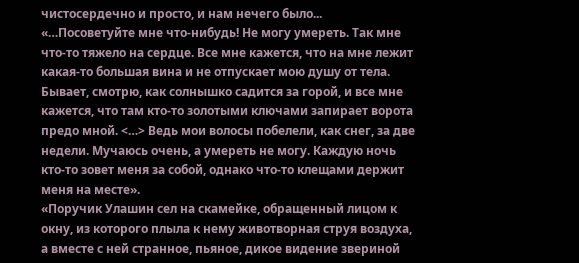чистосердечно и просто, и нам нечего было...
«…Посоветуйте мне что-нибудь! Не могу умереть. Так мне что-то тяжело на сердце. Все мне кажется, что на мне лежит какая-то большая вина и не отпускает мою душу от тела. Бывает, смотрю, как солнышко садится за горой, и все мне кажется, что там кто-то золотыми ключами запирает ворота предо мной. <…> Ведь мои волосы побелели, как снег, за две недели. Мучаюсь очень, а умереть не могу. Каждую ночь кто-то зовет меня за собой, однако что-то клещами держит меня на месте».
«Поручик Улашин сел на скамейке, обращенный лицом к окну, из которого плыла к нему животворная струя воздуха, а вместе с ней странное, пьяное, дикое видение звериной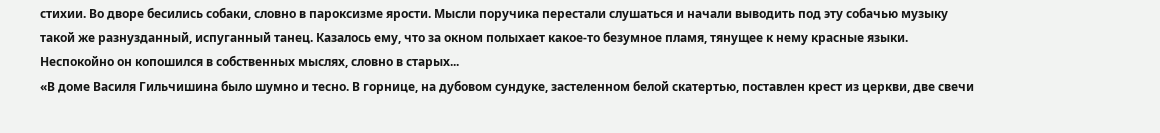стихии. Во дворе бесились собаки, словно в пароксизме ярости. Мысли поручика перестали слушаться и начали выводить под эту собачью музыку такой же разнузданный, испуганный танец. Казалось ему, что за окном полыхает какое-то безумное пламя, тянущее к нему красные языки. Неспокойно он копошился в собственных мыслях, словно в старых...
«В доме Василя Гильчишина было шумно и тесно. В горнице, на дубовом сундуке, застеленном белой скатертью, поставлен крест из церкви, две свечи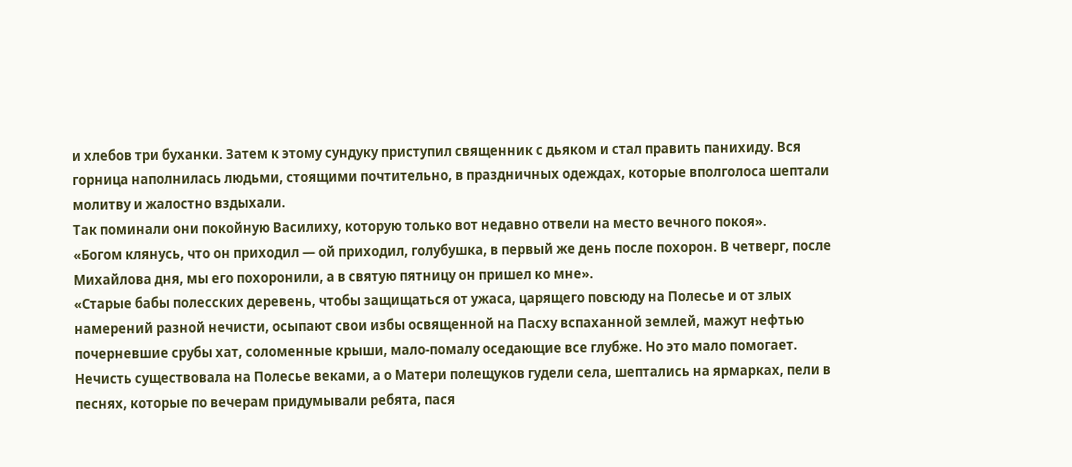и хлебов три буханки. Затем к этому сундуку приступил священник с дьяком и стал править панихиду. Вся горница наполнилась людьми, стоящими почтительно, в праздничных одеждах, которые вполголоса шептали молитву и жалостно вздыхали.
Так поминали они покойную Василиху, которую только вот недавно отвели на место вечного покоя».
«Богом клянусь, что он приходил — ой приходил, голубушка, в первый же день после похорон. В четверг, после Михайлова дня, мы его похоронили, а в святую пятницу он пришел ко мне».
«Старые бабы полесских деревень, чтобы защищаться от ужаса, царящего повсюду на Полесье и от злых намерений разной нечисти, осыпают свои избы освященной на Пасху вспаханной землей, мажут нефтью почерневшие срубы хат, соломенные крыши, мало-помалу оседающие все глубже. Но это мало помогает.
Нечисть существовала на Полесье веками, а о Матери полещуков гудели села, шептались на ярмарках, пели в песнях, которые по вечерам придумывали ребята, пася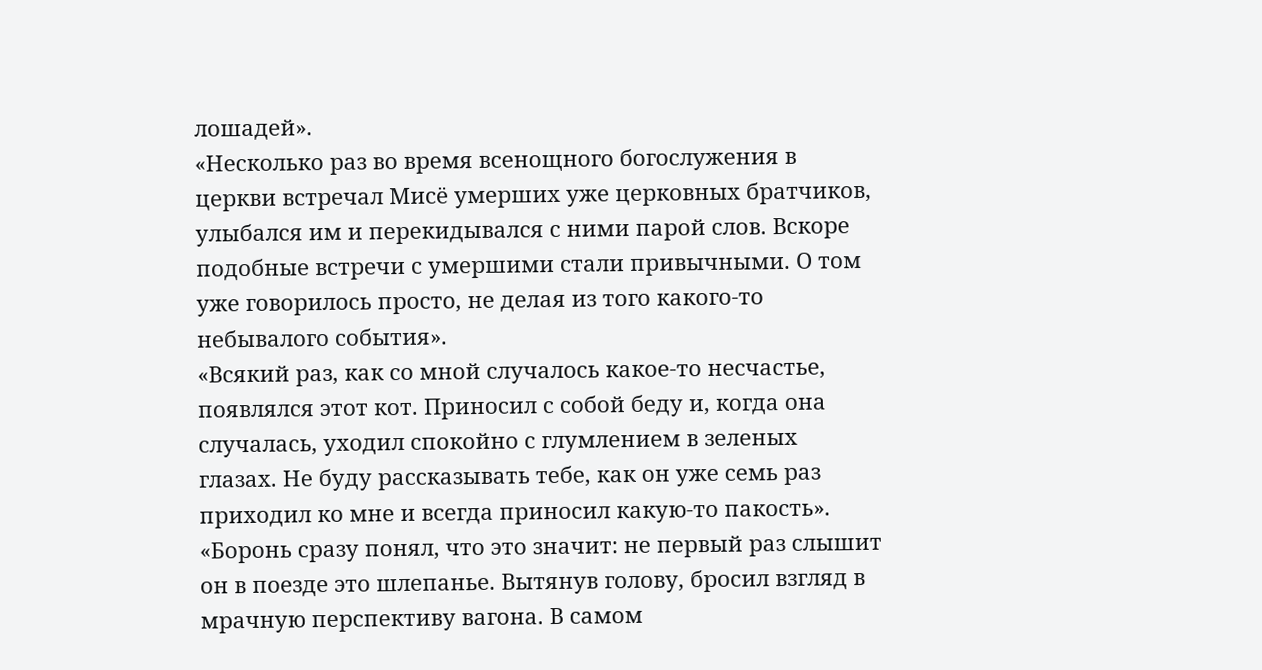лошадей».
«Несколько раз во время всенощного богослужения в церкви встречал Мисё умерших уже церковных братчиков, улыбался им и перекидывался с ними парой слов. Вскоре подобные встречи с умершими стали привычными. О том уже говорилось просто, не делая из того какого-то небывалого события».
«Всякий раз, как со мной случалось какое-то несчастье, появлялся этот кот. Приносил с собой беду и, когда она случалась, уходил спокойно с глумлением в зеленых глазах. Не буду рассказывать тебе, как он уже семь раз приходил ко мне и всегда приносил какую-то пакость».
«Боронь сразу понял, что это значит: не первый раз слышит он в поезде это шлепанье. Вытянув голову, бросил взгляд в мрачную перспективу вагона. В самом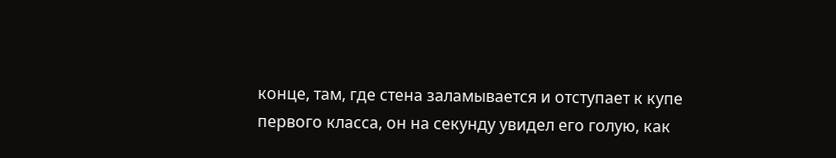конце, там, где стена заламывается и отступает к купе первого класса, он на секунду увидел его голую, как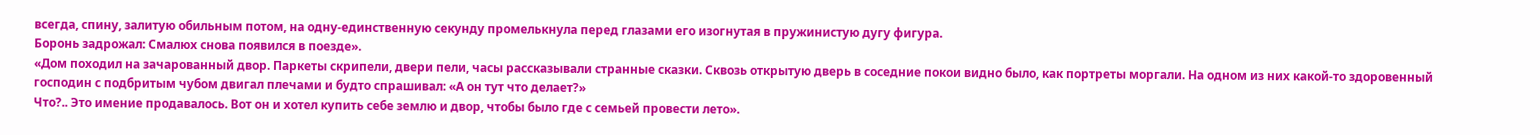всегда, спину, залитую обильным потом, на одну-единственную секунду промелькнула перед глазами его изогнутая в пружинистую дугу фигура.
Боронь задрожал: Смалюх снова появился в поезде».
«Дом походил на зачарованный двор. Паркеты скрипели, двери пели, часы рассказывали странные сказки. Сквозь открытую дверь в соседние покои видно было, как портреты моргали. На одном из них какой-то здоровенный господин с подбритым чубом двигал плечами и будто спрашивал: «А он тут что делает?»
Что?.. Это имение продавалось. Вот он и хотел купить себе землю и двор, чтобы было где с семьей провести лето».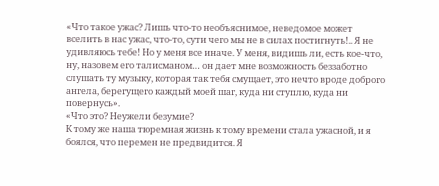«Что такое ужас? Лишь что-то необъяснимое, неведомое может вселить в нас ужас, что-то, сути чего мы не в силах постигнуть!.. Я не удивляюсь тебе! Но у меня все иначе. У меня, видишь ли, есть кое-что, ну, назовем его талисманом… он дает мне возможность беззаботно слушать ту музыку, которая так тебя смущает, это нечто вроде доброго ангела, берегущего каждый моей шаг, куда ни ступлю, куда ни повернусь».
«Что это? Неужели безумие?
К тому же наша тюремная жизнь к тому времени стала ужасной, и я боялся, что перемен не предвидится. Я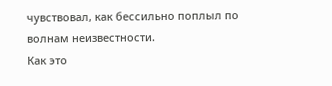чувствовал, как бессильно поплыл по волнам неизвестности.
Как это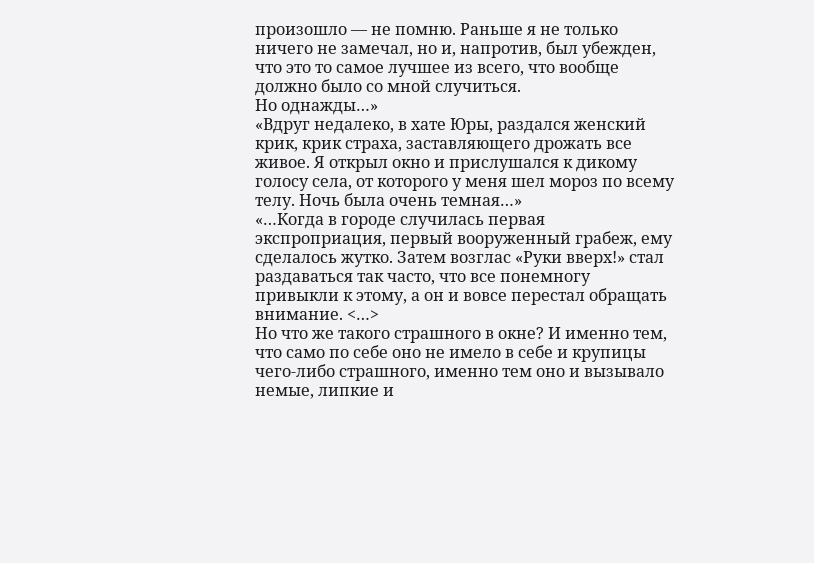произошло — не помню. Раньше я не только ничего не замечал, но и, напротив, был убежден, что это то самое лучшее из всего, что вообще должно было со мной случиться.
Но однажды…»
«Вдруг недалеко, в хате Юры, раздался женский крик, крик страха, заставляющего дрожать все живое. Я открыл окно и прислушался к дикому голосу села, от которого у меня шел мороз по всему телу. Ночь была очень темная…»
«…Когда в городе случилась первая экспроприация, первый вооруженный грабеж, ему сделалось жутко. Затем возглас «Руки вверх!» стал раздаваться так часто, что все понемногу привыкли к этому, а он и вовсе перестал обращать внимание. <…>
Но что же такого страшного в окне? И именно тем, что само по себе оно не имело в себе и крупицы чего-либо страшного, именно тем оно и вызывало немые, липкие и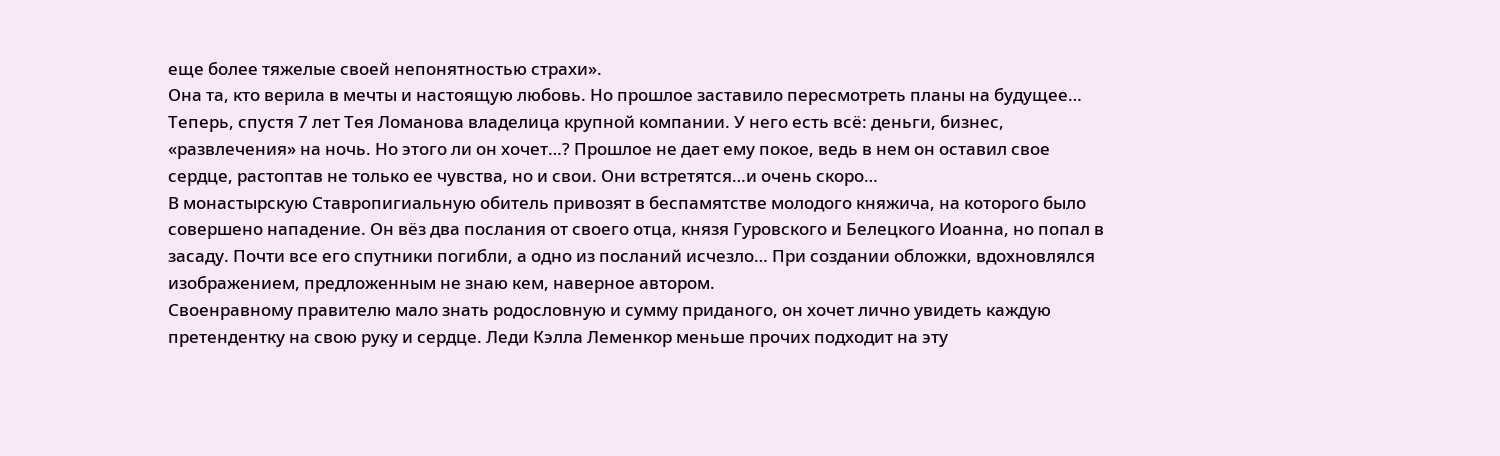еще более тяжелые своей непонятностью страхи».
Она та, кто верила в мечты и настоящую любовь. Но прошлое заставило пересмотреть планы на будущее… Теперь, спустя 7 лет Тея Ломанова владелица крупной компании. У него есть всё: деньги, бизнес, «развлечения» на ночь. Но этого ли он хочет…? Прошлое не дает ему покое, ведь в нем он оставил свое сердце, растоптав не только ее чувства, но и свои. Они встретятся…и очень скоро…
В монастырскую Ставропигиальную обитель привозят в беспамятстве молодого княжича, на которого было совершено нападение. Он вёз два послания от своего отца, князя Гуровского и Белецкого Иоанна, но попал в засаду. Почти все его спутники погибли, а одно из посланий исчезло… При создании обложки, вдохновлялся изображением, предложенным не знаю кем, наверное автором.
Своенравному правителю мало знать родословную и сумму приданого, он хочет лично увидеть каждую претендентку на свою руку и сердце. Леди Кэлла Леменкор меньше прочих подходит на эту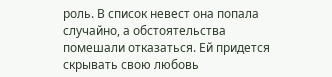роль. В список невест она попала случайно, а обстоятельства помешали отказаться. Ей придется скрывать свою любовь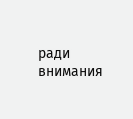ради внимания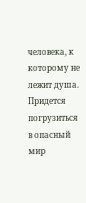человека, к которому не лежит душа. Придется погрузиться в опасный мир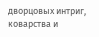дворцовых интриг, коварства и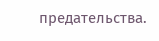предательства.